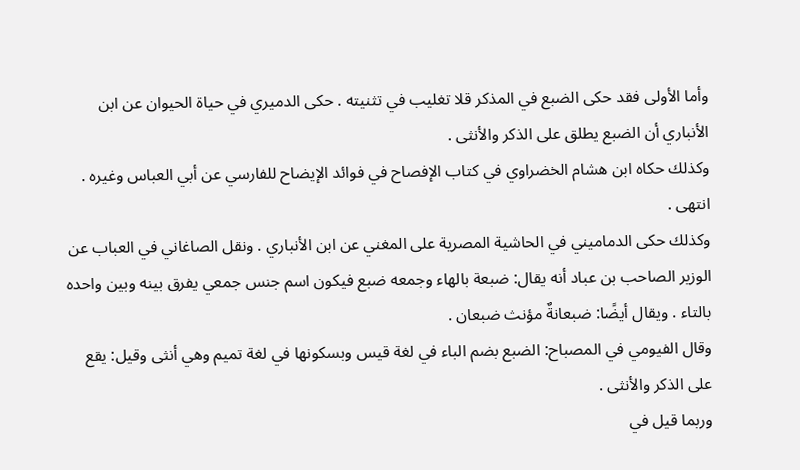وأما الأولى فقد حكى الضبع في المذكر قلا تغليب في تثنيته . حكى الدميري في حياة الحيوان عن ابن الأنباري أن الضبع يطلق على الذكر والأنثى .
وكذلك حكاه ابن هشام الخضراوي في كتاب الإفصاح في فوائد الإيضاح للفارسي عن أبي العباس وغيره . انتهى .
وكذلك حكى الدماميني في الحاشية المصرية على المغني عن ابن الأنباري . ونقل الصاغاني في العباب عن الوزير الصاحب بن عباد أنه يقال: ضبعة بالهاء وجمعه ضبع فيكون اسم جنس جمعي يفرق بينه وبين واحده بالتاء . ويقال أيضًا: ضبعانةٌ مؤنث ضبعان .
وقال الفيومي في المصباح: الضبع بضم الباء في لغة قيس وبسكونها في لغة تميم وهي أنثى وقيل: يقع على الذكر والأنثى .
وربما قيل في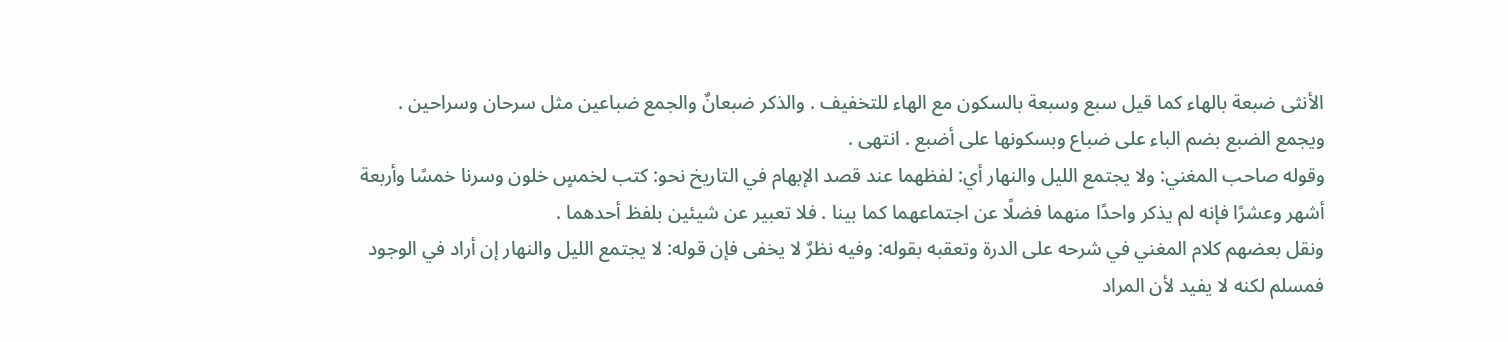الأنثى ضبعة بالهاء كما قيل سبع وسبعة بالسكون مع الهاء للتخفيف . والذكر ضبعانٌ والجمع ضباعين مثل سرحان وسراحين . ويجمع الضبع بضم الباء على ضباع وبسكونها على أضبع . انتهى .
وقوله صاحب المغني: ولا يجتمع الليل والنهار أي: لفظهما عند قصد الإبهام في التاريخ نحو: كتب لخمسٍ خلون وسرنا خمسًا وأربعة أشهر وعشرًا فإنه لم يذكر واحدًا منهما فضلًا عن اجتماعهما كما بينا . فلا تعبير عن شيئين بلفظ أحدهما .
ونقل بعضهم كلام المغني في شرحه على الدرة وتعقبه بقوله: وفيه نظرٌ لا يخفى فإن قوله: لا يجتمع الليل والنهار إن أراد في الوجود فمسلم لكنه لا يفيد لأن المراد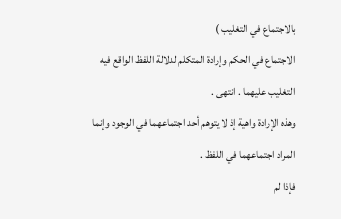بالاجتماع في التغليب )
الاجتماع في الحكم وإرادة المتكلم لدلالة اللفظ الواقع فيه التغليب عليهما . انتهى .
وهذه الإرادة واهية إذ لا يتوهم أحد اجتماعهما في الوجود وإنما المراد اجتماعهما في اللفظ .
فإذا لم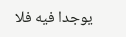يوجدا فيه فلا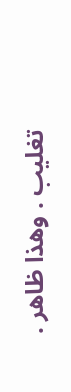تغليب . وهذا ظاهر .